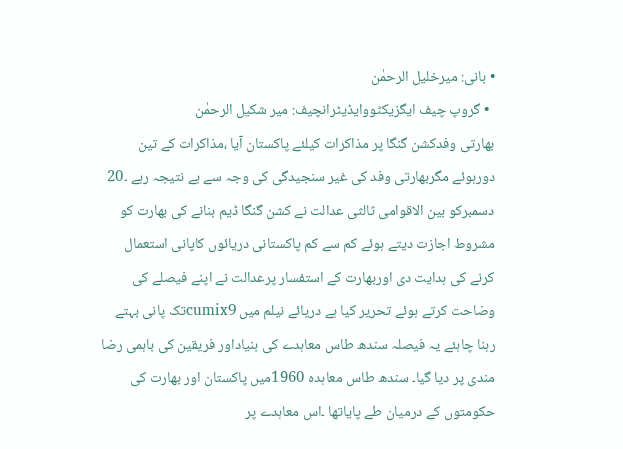• بانی: میرخلیل الرحمٰن
  • گروپ چیف ایگزیکٹووایڈیٹرانچیف: میر شکیل الرحمٰن
بھارتی وفدکشن گنگا پر مذاکرات کیلئے پاکستان آیا ،مذاکرات کے تین دورہوئے مگربھارتی وفد کی غیر سنجیدگی کی وجہ سے بے نتیجہ رہے ۔20 دسمبرکو بین الاقوامی ثالثی عدالت نے کشن گنگا ڈیم بنانے کی بھارت کو مشروط اجازت دیتے ہوئے کم سے کم پاکستانی دریائوں کاپانی استعمال کرنے کی ہدایت دی اوربھارت کے استفسار پرعدالت نے اپنے فیصلے کی وضاحت کرتے ہوئے تحریر کیا ہے دریائے نیلم میں cumix9تک پانی بہتے رہنا چاہئے یہ فیصلہ سندھ طاس معاہدے کی بنیاداور فریقین کی باہمی رضا مندی پر دیا گیا۔ سندھ طاس معاہدہ 1960میں پاکستان اور بھارت کی حکومتوں کے درمیان طے پایاتھا ۔اس معاہدے پر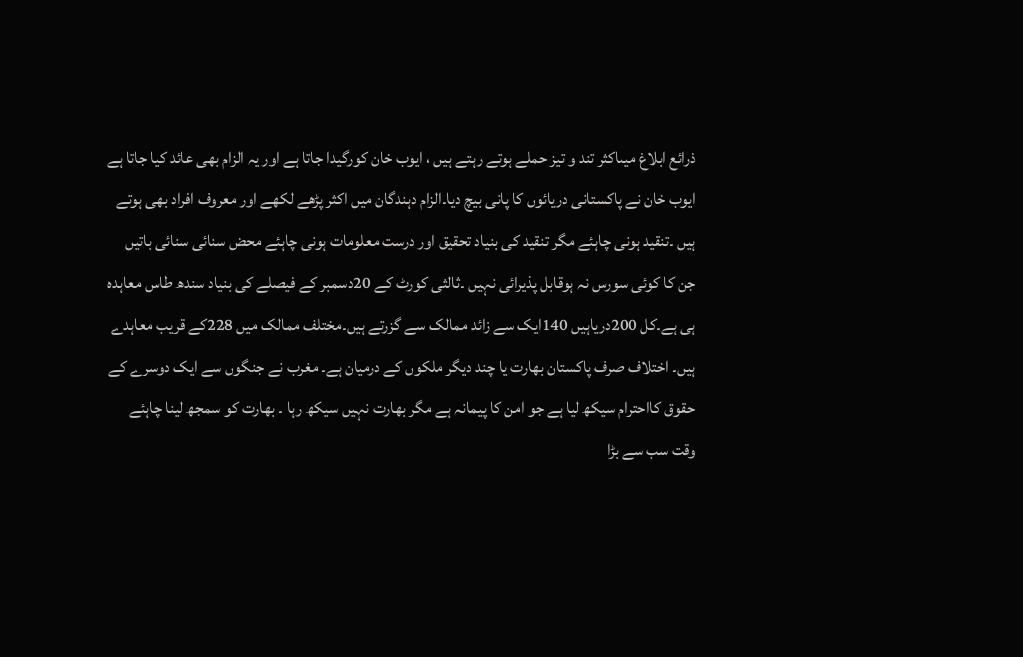ذرائع ابلاغ میںاکثر تند و تیز حملے ہوتے رہتے ہیں ، ایوب خان کورگیدا جاتا ہے اور یہ الزام بھی عائد کیا جاتا ہے ایوب خان نے پاکستانی دریائوں کا پانی بیچ دیا۔الزام دہندگان میں اکثر پڑھے لکھے اور معروف افراد بھی ہوتے ہیں ۔تنقید ہونی چاہئے مگر تنقید کی بنیاد تحقیق اور درست معلومات ہونی چاہئے محض سنائی سنائی باتیں جن کا کوئی سورس نہ ہوقابل پذیرائی نہیں ۔ثالثی کورٹ کے 20دسمبر کے فیصلے کی بنیاد سندھ طاس معاہدہ ہی ہے۔کل 200دریاہیں 140ایک سے زائد ممالک سے گزرتے ہیں۔مختلف ممالک میں 228کے قریب معاہدے ہیں۔ اختلاف صرف پاکستان بھارت یا چند دیگر ملکوں کے درمیان ہے۔ مغرب نے جنگوں سے ایک دوسرے کے حقوق کااحترام سیکھ لیا ہے جو امن کا پیمانہ ہے مگر بھارت نہیں سیکھ رہا ۔ بھارت کو سمجھ لینا چاہئے وقت سب سے بڑا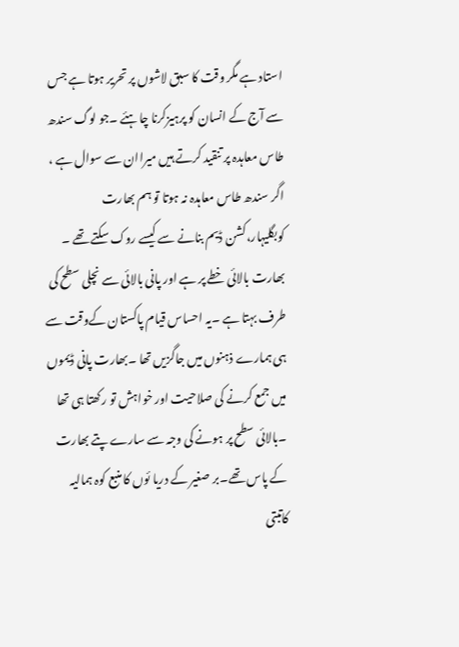استاد ہے مگر وقت کا سبق لاشوں پر تحریر ہوتا ہے جس سے آج کے انسان کو پرہیزکرنا چاہئے ۔جو لوگ سندھ طاس معاہدہ پر تنقید کرتے ہیں میراان سے سوال ہے ، اگر سندھ طاس معاہدہ نہ ہوتا تو ہم بھارت کوبگلیہار،کشن ڈیم بنانے سے کیسے روک سکتے تھے ۔ بھارت بالائی خطے پر ہے اور پانی بالائی سے نچلی سطح کی طرف بہتا ہے ۔یہ احساس قیام پاکستان کےوقت سے ہی ہمارے ذہنوں میں جاگزیں تھا ۔بھارت پانی ڈیموں میں جمع کرنے کی صلاحیت اور خواہش تو رکھتا ہی تھا ۔بالائی سطح پر ہونے کی وجہ سے سارے پتے بھارت کے پاس تھے۔بر صغیر کے دریا ئوں کا منبع کوہ ہمالیہ کاتبتی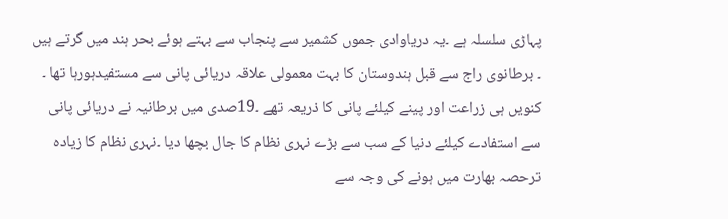پہاڑی سلسلہ ہے ۔یہ دریاوادی جموں کشمیر سے پنجاب سے بہتے ہوئے بحر ہند میں گرتے ہیں ۔ برطانوی راج سے قبل ہندوستان کا بہت معمولی علاقہ دریائی پانی سے مستفیدہورہا تھا ۔ کنویں ہی زراعت اور پینے کیلئے پانی کا ذریعہ تھے ۔19صدی میں برطانیہ نے دریائی پانی سے استفادے کیلئے دنیا کے سب سے بڑے نہری نظام کا جال بچھا دیا ۔نہری نظام کا زیادہ ترحصہ بھارت میں ہونے کی وجہ سے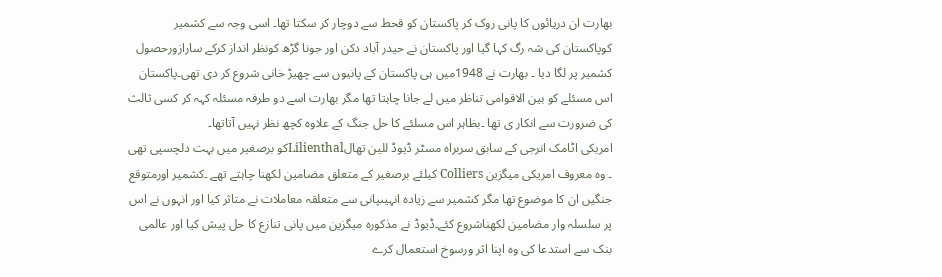بھارت ان دریائوں کا پانی روک کر پاکستان کو قحط سے دوچار کر سکتا تھا۔ اسی وجہ سے کشمیر کوپاکستان کی شہ رگ کہا گیا اور پاکستان نے حیدر آباد دکن اور جونا گڑھ کونظر انداز کرکے سارازورحصول کشمیر پر لگا دیا ۔ بھارت نے 1948میں ہی پاکستان کے پانیوں سے چھیڑ خانی شروع کر دی تھی۔پاکستان اس مسئلے کو بین الاقوامی تناظر میں لے جانا چاہتا تھا مگر بھارت اسے دو طرفہ مسئلہ کہہ کر کسی ثالث کی ضرورت سے انکار ی تھا ۔بظاہر اس مسلئے کا حل جنگ کے علاوہ کچھ نظر نہیں آتاتھا۔
امریکی اٹامک انرجی کے سابق سربراہ مسٹر ڈیوڈ للین تھالLilienthalکو برصغیر میں بہت دلچسپی تھی ۔ وہ معروف امریکی میگزین Colliers کیلئے برصغیر کے متعلق مضامین لکھنا چاہتے تھے ۔کشمیر اورمتوقع جنگیں ان کا موضوع تھا مگر کشمیر سے زیادہ انہیںپانی سے متعلقہ معاملات نے متاثر کیا اور انہوں نے اس پر سلسلہ وار مضامین لکھناشروع کئے۔ڈیوڈ نے مذکورہ میگزین میں پانی تنازع کا حل پیش کیا اور عالمی بنک سے استدعا کی وہ اپنا اثر ورسوخ استعمال کرے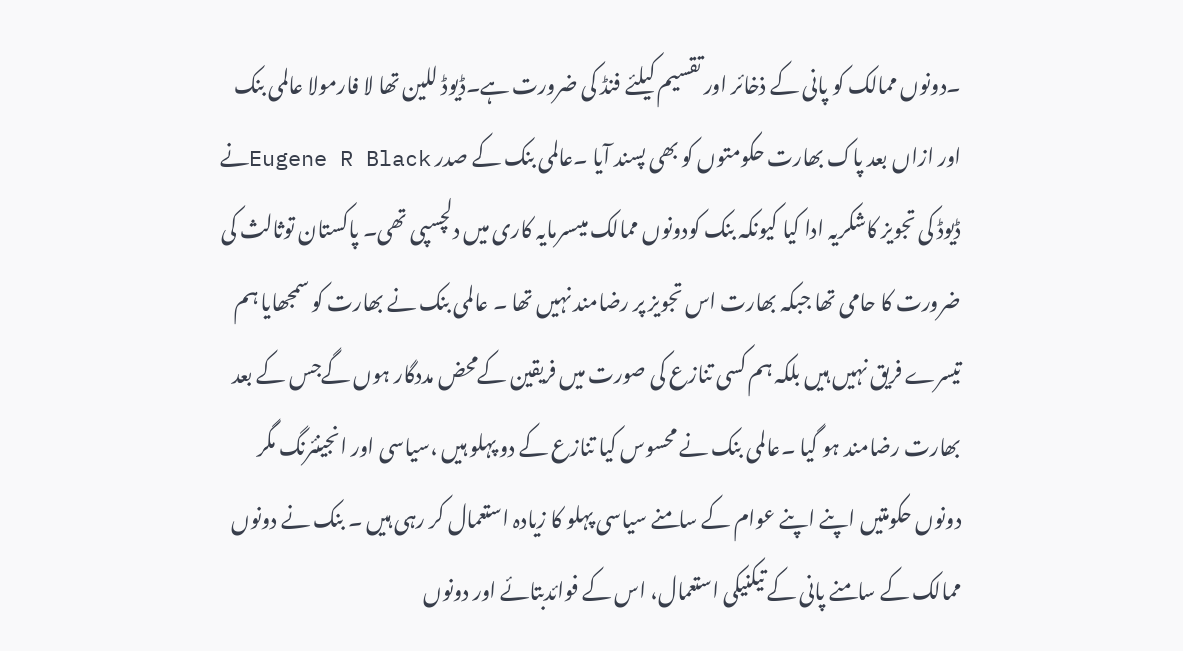۔دونوں ممالک کو پانی کے ذخائر اور تقسیم کیلئے فنڈ کی ضرورت ہے۔ڈیوڈ للین تھا لا فارمولا عالمی بنک اور ازاں بعد پاک بھارت حکومتوں کو بھی پسند آیا ۔عالمی بنک کے صدر Eugene R Blackنے ڈیوڈ کی تجویز کاشکریہ ادا کیا کیونکہ بنک کودونوں ممالک میںسرمایہ کاری میں دلچسپی تھی۔ پاکستان توثالث کی ضرورت کا حامی تھا جبکہ بھارت اس تجویز پر رضامند نہیں تھا ۔ عالمی بنک نے بھارت کو سمجھایا ہم تیسرے فریق نہیں ہیں بلکہ ہم کسی تنازع کی صورت میں فریقین کےمحض مددگار ہوں گےجس کے بعد بھارت رضامند ہو گیا ۔عالمی بنک نے محسوس کیا تنازع کے دو پہلو ہیں ،سیاسی اور انجینئرنگ مگر دونوں حکومتیں اپنے اپنے عوام کے سامنے سیاسی پہلو کا زیادہ استعمال کر رہی ہیں ۔ بنک نے دونوں ممالک کے سامنے پانی کے تیکنیکی استعمال، اس کے فوائدبتائے اور دونوں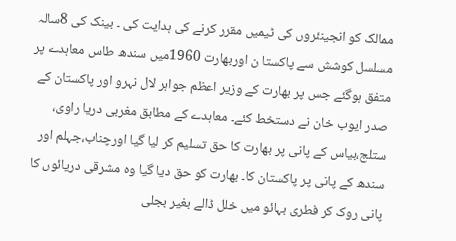ممالک کو انجینئروں کی ٹیمیں مقرر کرنے کی ہدایت کی ۔ بینک کی 8سالہ مسلسل کوشش سے پاکستا ن اوربھارت 1960میں سندھ طاس معاہدے پر متفق ہوگئے جس پر بھارت کے وزیر اعظم جواہر لال نہرو اور پاکستان کے صدر ایوب خان نے دستخط کئے۔ معاہدے کے مطابق مغربی دریا راوی، ستلج،بیاس کے پانی پر بھارت کا حق تسلیم کر لیا گیا اورچناب،جہلم اور سندھ کے پانی پر پاکستان کا۔ بھارت کو حق دیا گیا وہ مشرقی دریائوں کا پانی روک کر فطری بہائو میں خلل ڈالے بغیر بجلی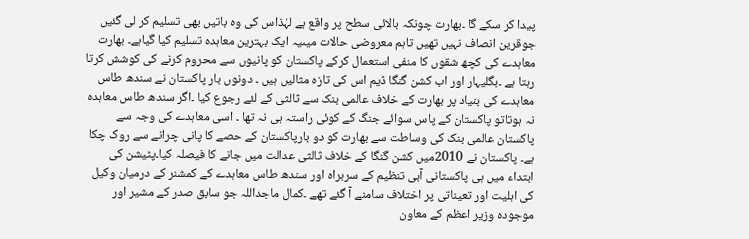پیدا کر سکے گا ۔بھارت چونکہ بالائی سطح پر واقع ہے لہٰذاس کی وہ باتیں بھی تسلیم کر لی گئیں جوقرین انصاف نہیں تھیں تاہم معروضی حالات میںیہ ایک بہترین معاہدہ تسلیم کیا گیاہے۔ بھارت معاہدے کی کچھ شقوں کا منفی استعمال کرکے پاکستان کو پانیوں سے محروم کرنے کی کوشش کرتا رہتا ہے ۔بگلیہار اور اب کشن گنگا ڈیم اس کی تازہ مثالیں ہیں ۔ دونوں بار پاکستان نے سندھ طاس معاہدے کی بنیاد پر بھارت کے خلاف عالمی بنک سے ثالثی کے لئے رجوع کیا ۔اگر سندھ طاس معاہدہ نہ ہوتاتو پاکستان کے پاس سوائے جنگ کے کوئی راستہ ہی نہ تھا ۔ اسی معاہدے کی وجہ سے پاکستان عالمی بنک کی وساطت سے بھارت کو دو بارپاکستان کے حصے کا پانی چرانے سے روک چکا ہے۔ پاکستان نے 2010میں کشن گنگا کے خلاف ثالثی عدالت میں جانے کا فیصلہ کیا۔پٹیشن کی ابتداء میں ہی پاکستانی آبی تنظیم کے سربراہ اور سندھ طاس معاہدے کے کمشنر کے درمیان وکیل کی اہلیت اور تعیناتی پر اختلاف سامنے آ گئے تھے ۔کمال ماجداللہ جو سابق صدر کے مشیر اور موجودہ وزیر اعظم کے معاون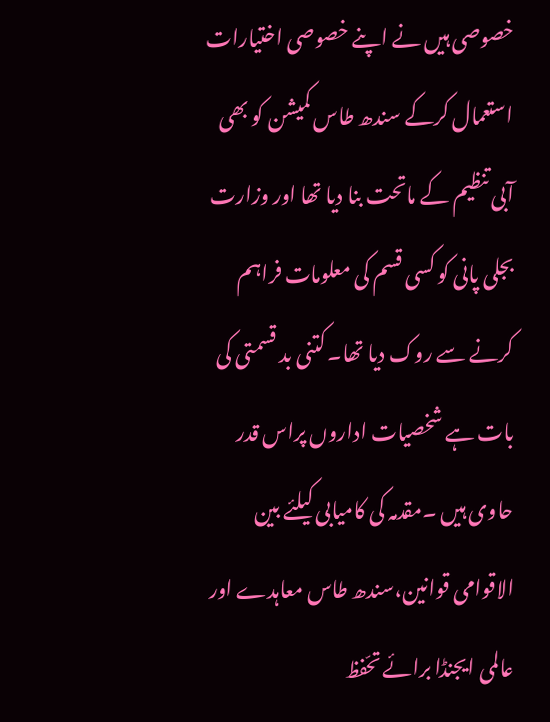خصوصی ہیں نے اپنے خصوصی اختیارات استعمال کرکے سندھ طاس کمیشن کو بھی آبی تنظیم کے ماتحت بنا دیا تھا اور وزارت بجلی پانی کو کسی قسم کی معلومات فراہم کرنے سے روک دیا تھا۔ کتنی بد قسمتی کی بات ہے شخصیات اداروں پراس قدر حاوی ہیں ۔مقدمہ کی کامیابی کیلئے بین الاقوامی قوانین،سندھ طاس معاہدے اور عالمی ایجنڈا برائے تحّفظ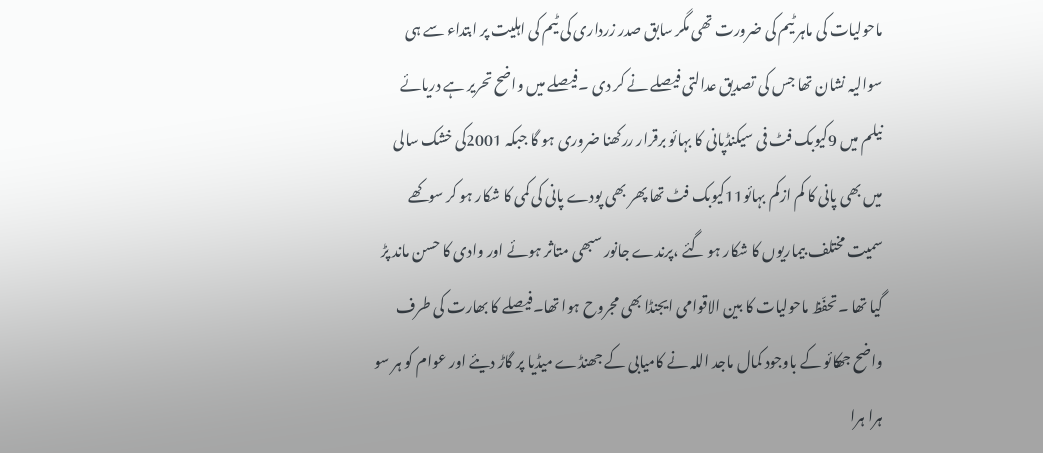ماحولیات کی ماہر ٹیم کی ضرورت تھی مگر سابق صدر زرداری کی ٹیم کی اہلیت پر ابتداء سے ہی سوالیہ نشان تھا جس کی تصدیق عدالتی فیصلے نے کر دی ۔فیصلے میں واضح تحریر ہے دریائے نیلم میں 9کیوبک فٹ فی سیکنڈپانی کا بہائو برقرار ررکھنا ضروری ہو گا جبکہ 2001کی خشک سالی میں بھی پانی کا کم ازکم بہائو11کیوبک فٹ تھا پھر بھی پودے پانی کی کمی کا شکار ہو کر سوکھے سمیت مختلف بیماریوں کا شکار ہو گئے ،پرندے جانور سبھی متاثر ہوئے اور وادی کا حسن ماند پڑ گیا تھا ۔تحفّظ ماحولیات کا بین الاقوامی ایجنڈا بھی مجروح ہوا تھا۔فیصلے کا بھارت کی طرف واضح جھکائو کے باوجود کمال ماجد اللہ نے کامیابی کے جھنڈے میڈیا پر گاڑ دیئے اور عوام کو ہر سو ہرا ہرا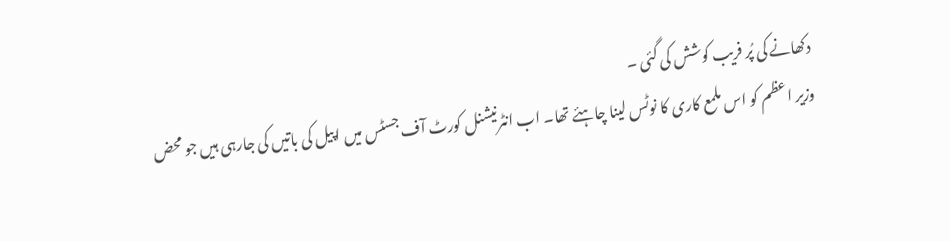دکھانے کی پُر فریب کوشش کی گئی ۔
وزیر اعظم کو اس ملمع کاری کا نوٹس لینا چاہئے تھا۔ اب انٹرنیشنل کورٹ آف جسٹس میں اپیل کی باتیں کی جارہی ہیں جو محض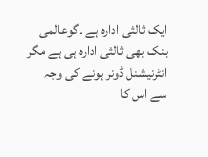ایک ثالثی ادارہ ہے ۔گوعالمی بنک بھی ثالثی ادارہ ہی ہے مگر انٹرنیشنل ڈونر ہونے کی وجہ سے اس کا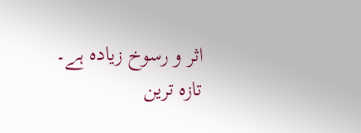اثر و رسوخ زیادہ ہے۔
تازہ ترین